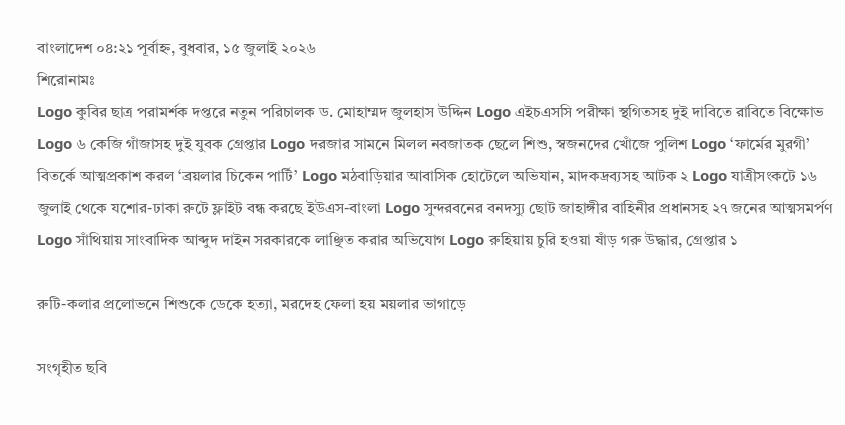বাংলাদেশ ০৪:২১ পূর্বাহ্ন, বুধবার, ১৫ জুলাই ২০২৬
শিরোনামঃ
Logo কুবির ছাত্র পরামর্শক দপ্তরে নতুন পরিচালক ড. মোহাম্মদ জুলহাস উদ্দিন Logo এইচএসসি পরীক্ষা স্থগিতসহ দুই দাবিতে রাবিতে বিক্ষোভ Logo ৬ কেজি গাঁজাসহ দুই যুবক গ্রেপ্তার Logo দরজার সামনে মিলল নবজাতক ছেলে শিশু, স্বজনদের খোঁজে পুলিশ Logo ‘ফার্মের মুরগী’ বিতর্কে আত্মপ্রকাশ করল ‘ব্রয়লার চিকেন পার্টি’ Logo মঠবাড়িয়ার আবাসিক হোটেলে অভিযান, মাদকদ্রব্যসহ আটক ২ Logo যাত্রীসংকটে ১৬ জুলাই থেকে যশোর-ঢাকা রুটে ফ্লাইট বন্ধ করছে ইউএস-বাংলা Logo সুন্দরবনের বনদস্যু ছোট জাহাঙ্গীর বাহিনীর প্রধানসহ ২৭ জনের আত্মসমর্পণ Logo সাঁথিয়ায় সাংবাদিক আব্দুদ দাইন সরকারকে লাঞ্ছিত করার অভিযোগ Logo রুহিয়ায় চুরি হওয়া ষাঁড় গরু উদ্ধার, গ্রেপ্তার ১

রুটি-কলার প্রলোভনে শিশুকে ডেকে হত্যা, মরদেহ ফেলা হয় ময়লার ভাগাড়ে

সংগৃহীত ছবি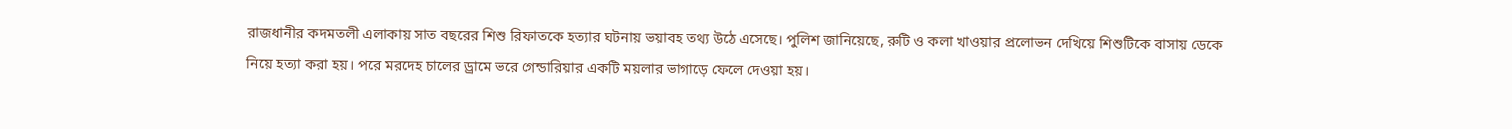রাজধানীর কদমতলী এলাকায় সাত বছরের শিশু রিফাতকে হত্যার ঘটনায় ভয়াবহ তথ্য উঠে এসেছে। পুলিশ জানিয়েছে, রুটি ও কলা খাওয়ার প্রলোভন দেখিয়ে শিশুটিকে বাসায় ডেকে নিয়ে হত্যা করা হয়। পরে মরদেহ চালের ড্রামে ভরে গেন্ডারিয়ার একটি ময়লার ভাগাড়ে ফেলে দেওয়া হয়।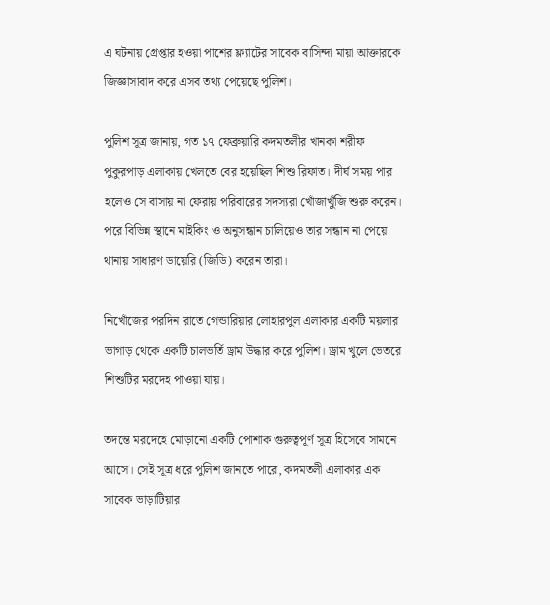এ ঘটনায় গ্রেপ্তার হওয়া পাশের ফ্ল্যাটের সাবেক বাসিন্দা মায়া আক্তারকে জিজ্ঞাসাবাদ করে এসব তথ্য পেয়েছে পুলিশ।

পুলিশ সূত্র জানায়, গত ১৭ ফেব্রুয়ারি কদমতলীর খানকা শরীফ পুকুরপাড় এলাকায় খেলতে বের হয়েছিল শিশু রিফাত। দীর্ঘ সময় পার হলেও সে বাসায় না ফেরায় পরিবারের সদস্যরা খোঁজাখুঁজি শুরু করেন। পরে বিভিন্ন স্থানে মাইকিং ও অনুসন্ধান চালিয়েও তার সন্ধান না পেয়ে থানায় সাধারণ ডায়েরি (জিডি) করেন তারা।

নিখোঁজের পরদিন রাতে গেন্ডারিয়ার লোহারপুল এলাকার একটি ময়লার ভাগাড় থেকে একটি চালভর্তি ড্রাম উদ্ধার করে পুলিশ। ড্রাম খুলে ভেতরে শিশুটির মরদেহ পাওয়া যায়।

তদন্তে মরদেহে মোড়ানো একটি পোশাক গুরুত্বপূর্ণ সূত্র হিসেবে সামনে আসে। সেই সূত্র ধরে পুলিশ জানতে পারে, কদমতলী এলাকার এক সাবেক ভাড়াটিয়ার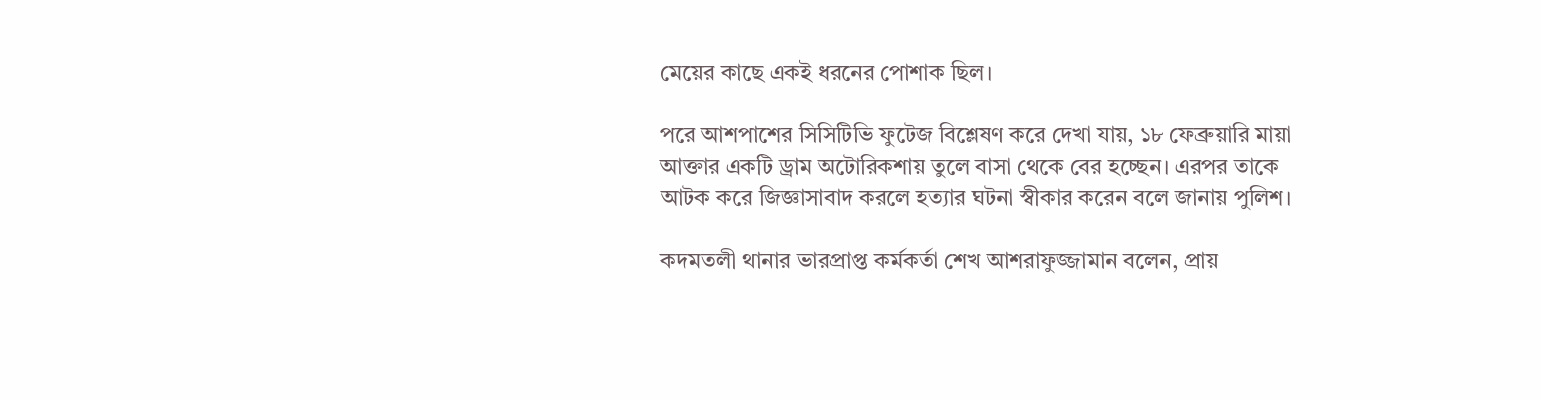মেয়ের কাছে একই ধরনের পোশাক ছিল।

পরে আশপাশের সিসিটিভি ফুটেজ বিশ্লেষণ করে দেখা যায়, ১৮ ফেব্রুয়ারি মায়া আক্তার একটি ড্রাম অটোরিকশায় তুলে বাসা থেকে বের হচ্ছেন। এরপর তাকে আটক করে জিজ্ঞাসাবাদ করলে হত্যার ঘটনা স্বীকার করেন বলে জানায় পুলিশ।

কদমতলী থানার ভারপ্রাপ্ত কর্মকর্তা শেখ আশরাফুজ্জামান বলেন, প্রায়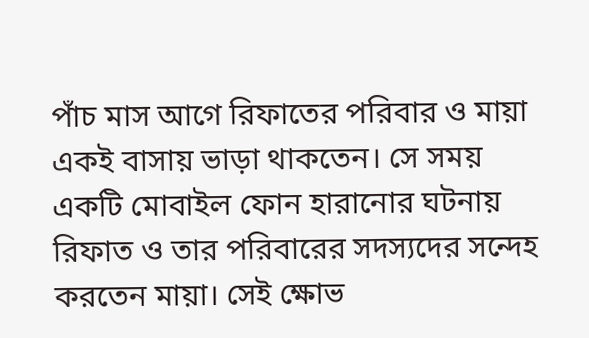পাঁচ মাস আগে রিফাতের পরিবার ও মায়া একই বাসায় ভাড়া থাকতেন। সে সময় একটি মোবাইল ফোন হারানোর ঘটনায় রিফাত ও তার পরিবারের সদস্যদের সন্দেহ করতেন মায়া। সেই ক্ষোভ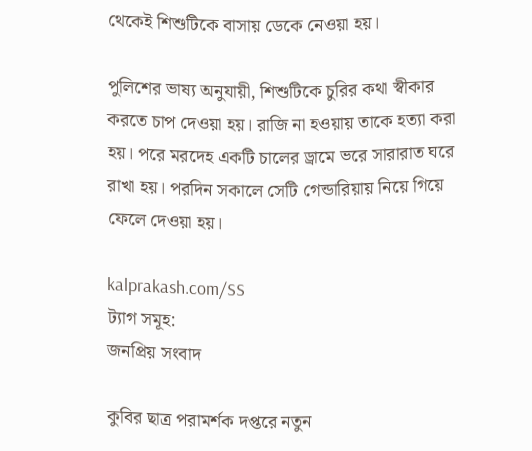থেকেই শিশুটিকে বাসায় ডেকে নেওয়া হয়।

পুলিশের ভাষ্য অনুযায়ী, শিশুটিকে চুরির কথা স্বীকার করতে চাপ দেওয়া হয়। রাজি না হওয়ায় তাকে হত্যা করা হয়। পরে মরদেহ একটি চালের ড্রামে ভরে সারারাত ঘরে রাখা হয়। পরদিন সকালে সেটি গেন্ডারিয়ায় নিয়ে গিয়ে ফেলে দেওয়া হয়।

kalprakash.com/SS
ট্যাগ সমূহ:
জনপ্রিয় সংবাদ

কুবির ছাত্র পরামর্শক দপ্তরে নতুন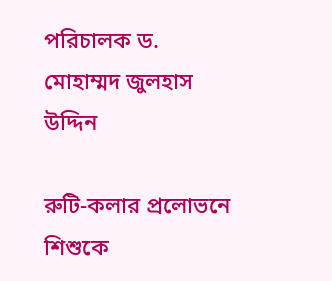পরিচালক ড. মোহাম্মদ জুলহাস উদ্দিন

রুটি-কলার প্রলোভনে শিশুকে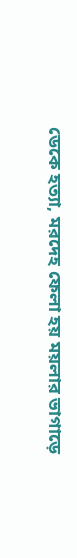ডেকে হত্যা, মরদেহ ফেলা হয় ময়লার ভাগাড়ে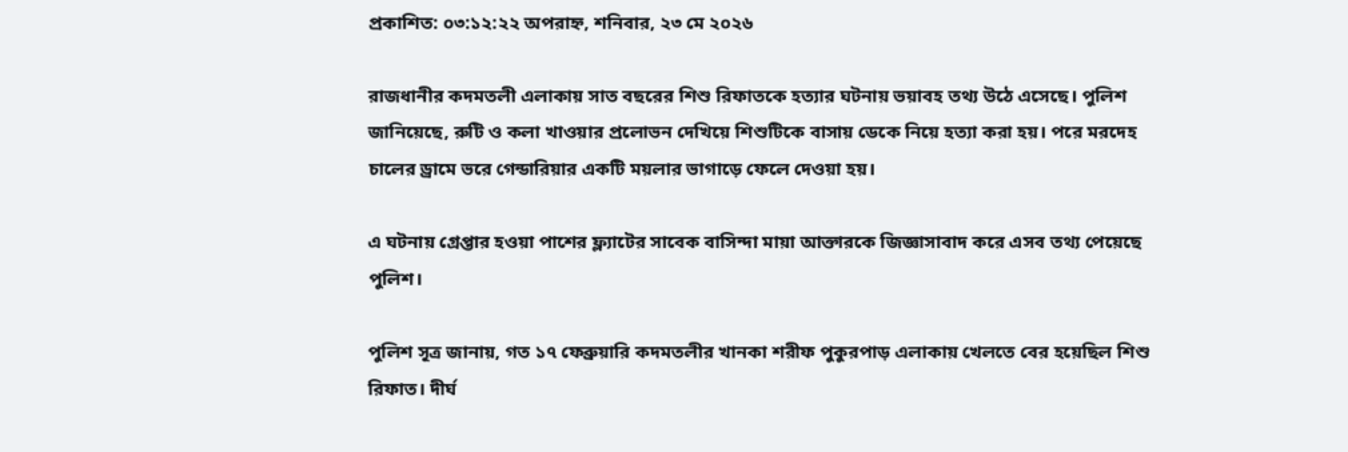প্রকাশিত: ০৩:১২:২২ অপরাহ্ন, শনিবার, ২৩ মে ২০২৬

রাজধানীর কদমতলী এলাকায় সাত বছরের শিশু রিফাতকে হত্যার ঘটনায় ভয়াবহ তথ্য উঠে এসেছে। পুলিশ জানিয়েছে, রুটি ও কলা খাওয়ার প্রলোভন দেখিয়ে শিশুটিকে বাসায় ডেকে নিয়ে হত্যা করা হয়। পরে মরদেহ চালের ড্রামে ভরে গেন্ডারিয়ার একটি ময়লার ভাগাড়ে ফেলে দেওয়া হয়।

এ ঘটনায় গ্রেপ্তার হওয়া পাশের ফ্ল্যাটের সাবেক বাসিন্দা মায়া আক্তারকে জিজ্ঞাসাবাদ করে এসব তথ্য পেয়েছে পুলিশ।

পুলিশ সূত্র জানায়, গত ১৭ ফেব্রুয়ারি কদমতলীর খানকা শরীফ পুকুরপাড় এলাকায় খেলতে বের হয়েছিল শিশু রিফাত। দীর্ঘ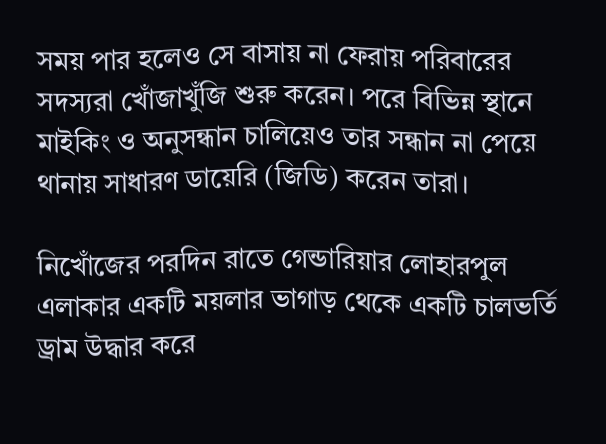সময় পার হলেও সে বাসায় না ফেরায় পরিবারের সদস্যরা খোঁজাখুঁজি শুরু করেন। পরে বিভিন্ন স্থানে মাইকিং ও অনুসন্ধান চালিয়েও তার সন্ধান না পেয়ে থানায় সাধারণ ডায়েরি (জিডি) করেন তারা।

নিখোঁজের পরদিন রাতে গেন্ডারিয়ার লোহারপুল এলাকার একটি ময়লার ভাগাড় থেকে একটি চালভর্তি ড্রাম উদ্ধার করে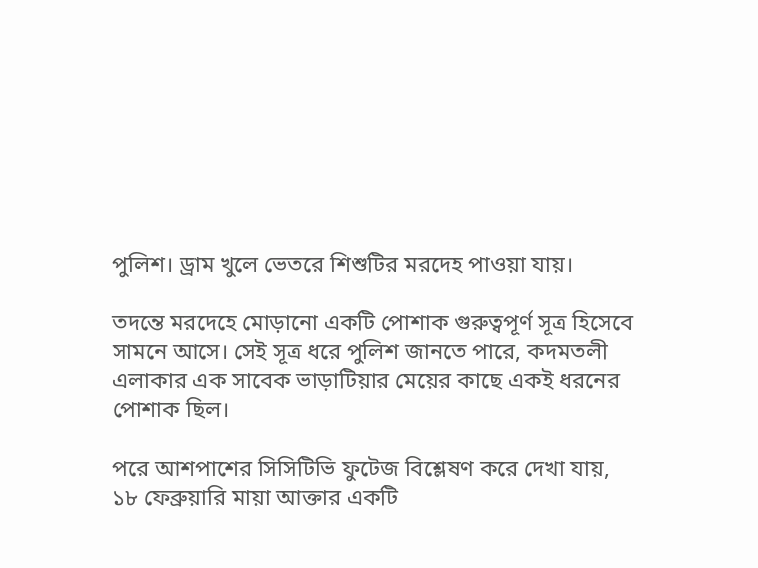পুলিশ। ড্রাম খুলে ভেতরে শিশুটির মরদেহ পাওয়া যায়।

তদন্তে মরদেহে মোড়ানো একটি পোশাক গুরুত্বপূর্ণ সূত্র হিসেবে সামনে আসে। সেই সূত্র ধরে পুলিশ জানতে পারে, কদমতলী এলাকার এক সাবেক ভাড়াটিয়ার মেয়ের কাছে একই ধরনের পোশাক ছিল।

পরে আশপাশের সিসিটিভি ফুটেজ বিশ্লেষণ করে দেখা যায়, ১৮ ফেব্রুয়ারি মায়া আক্তার একটি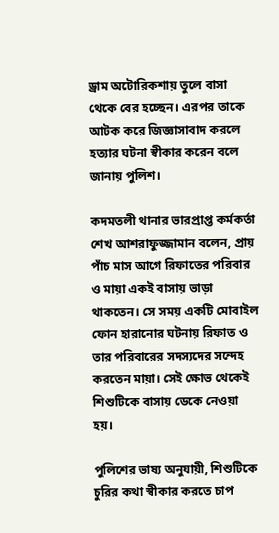ড্রাম অটোরিকশায় তুলে বাসা থেকে বের হচ্ছেন। এরপর তাকে আটক করে জিজ্ঞাসাবাদ করলে হত্যার ঘটনা স্বীকার করেন বলে জানায় পুলিশ।

কদমতলী থানার ভারপ্রাপ্ত কর্মকর্তা শেখ আশরাফুজ্জামান বলেন, প্রায় পাঁচ মাস আগে রিফাতের পরিবার ও মায়া একই বাসায় ভাড়া থাকতেন। সে সময় একটি মোবাইল ফোন হারানোর ঘটনায় রিফাত ও তার পরিবারের সদস্যদের সন্দেহ করতেন মায়া। সেই ক্ষোভ থেকেই শিশুটিকে বাসায় ডেকে নেওয়া হয়।

পুলিশের ভাষ্য অনুযায়ী, শিশুটিকে চুরির কথা স্বীকার করতে চাপ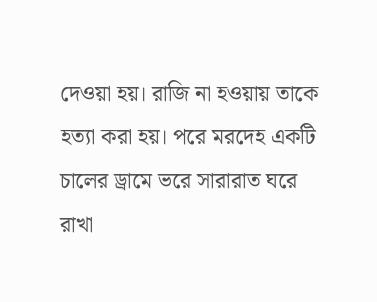দেওয়া হয়। রাজি না হওয়ায় তাকে হত্যা করা হয়। পরে মরদেহ একটি চালের ড্রামে ভরে সারারাত ঘরে রাখা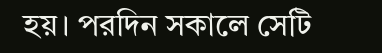হয়। পরদিন সকালে সেটি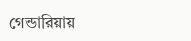গেন্ডারিয়ায়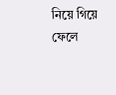নিয়ে গিয়ে ফেলে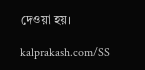দেওয়া হয়।

kalprakash.com/SS